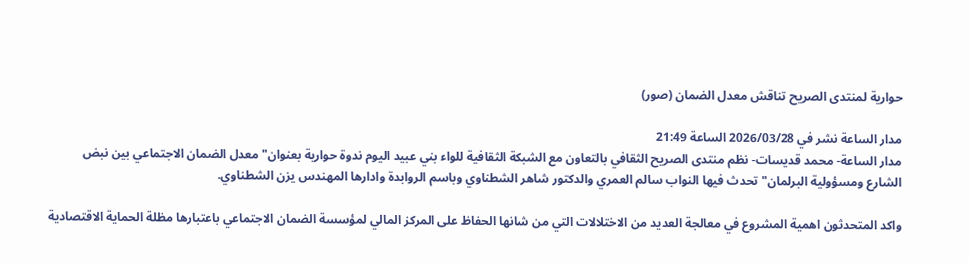حوارية لمنتدى الصريح تناقش معدل الضمان (صور)

مدار الساعة نشر في 2026/03/28 الساعة 21:49
مدار الساعة- محمد قديسات- نظم منتدى الصريح الثقافي بالتعاون مع الشبكة الثقافية للواء بني عبيد اليوم ندوة حوارية بعنوان" معدل الضمان الاجتماعي بين نبض الشارع ومسؤولية البرلمان" تحدث فيها النواب سالم العمري والدكتور شاهر الشطناوي وباسم الروابدة وادارها المهندس يزن الشطناوي.

واكد المتحدثون اهمية المشروع في معالجة العديد من الاختلالات التي من شانها الحفاظ على المركز المالي لمؤسسة الضمان الاجتماعي باعتبارها مظلة الحماية الاقتصادية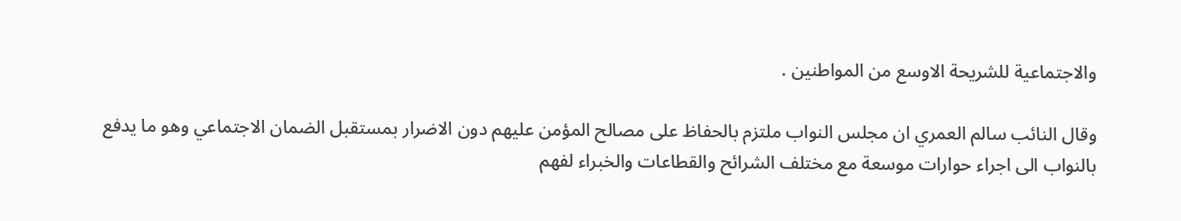والاجتماعية للشريحة الاوسع من المواطنين .

وقال النائب سالم العمري ان مجلس النواب ملتزم بالحفاظ على مصالح المؤمن عليهم دون الاضرار بمستقبل الضمان الاجتماعي وهو ما يدفع بالنواب الى اجراء حوارات موسعة مع مختلف الشرائح والقطاعات والخبراء لفهم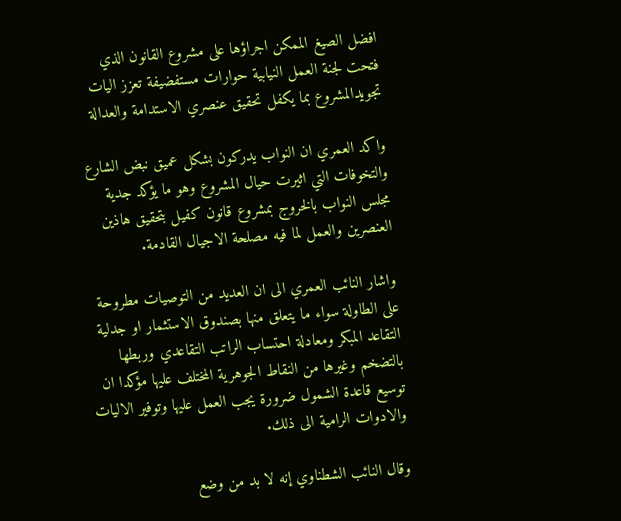افضل الصيغ الممكن اجراؤها على مشروع القانون الذي فتحت لجنة العمل النيابية حوارات مستفضيفة تعزز اليات تجويدالمشروع بما يكفل تحقيق عنصري الاستدامة والعدالة

واكد العمري ان النواب يدركون بشكل عميق نبض الشارع والتخوفات التي اثيرت حيال المشروع وهو ما يؤكد جدية مجلس النواب بالخروج بمشروع قانون كفيل بتحقيق هاذين العنصرين والعمل لما فيه مصلحة الاجيال القادمة.

واشار النائب العمري الى ان العديد من التوصيات مطروحة على الطاولة سواء ما يتعلق منها بصندوق الاستثمار او جدلية التقاعد المبكر ومعادلة احتساب الراتب التقاعدي وربطها بالتضخم وغيرها من النقاط الجوهرية المختلف عليها مؤكدا ان توسيع قاعدة الشمول ضرورة يجب العمل عليها وتوفير الاليات والادوات الرامية الى ذلك.

وقال النائب الشطناوي إنه لا بد من وضع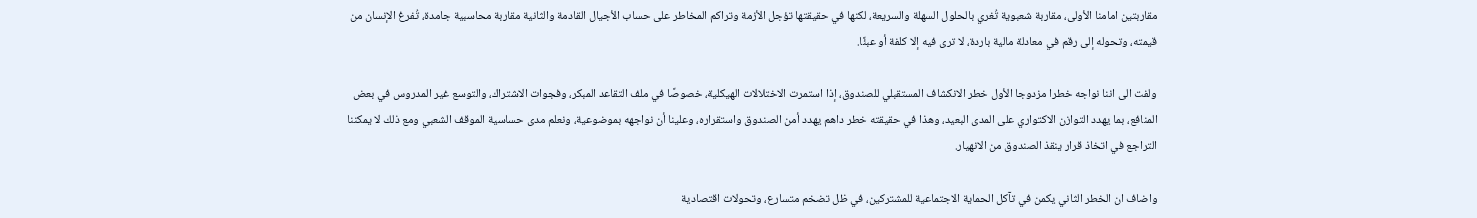مقاربتين امامنا الأولى، مقاربة شعبوية تُغري بالحلول السهلة والسريعة، لكنها في حقيقتها تؤجل الأزمة وتراكم المخاطر على حساب الأجيال القادمة والثانية مقاربة محاسبية جامدة، تُفرغ الإنسان من قيمته، وتحوله إلى رقم في معادلة مالية باردة، لا ترى فيه إلا كلفة أو عبئًا.

ولفت الى اننا نواجه خطرا مزدوجا الأول خطر الانكشاف المستقبلي للصندوق، إذا استمرت الاختلالات الهيكلية، خصوصًا في ملف التقاعد المبكر، وفجوات الاشتراك، والتوسع غير المدروس في بعض المنافع، بما يهدد التوازن الاكتواري على المدى البعيد، وهذا في حقيقته خطر داهم يهدد أمن الصندوق واستقراره، وعلينا أن نواجهه بموضوعية، ونعلم مدى حساسية الموقف الشعبي ومع ذلك لا يمكننا التراجع في اتخاذ قرار ينقذ الصندوق من الانهيار.

واضاف ان الخطر الثاني يكمن في تآكل الحماية الاجتماعية للمشتركين، في ظل تضخم متسارع، وتحولات اقتصادية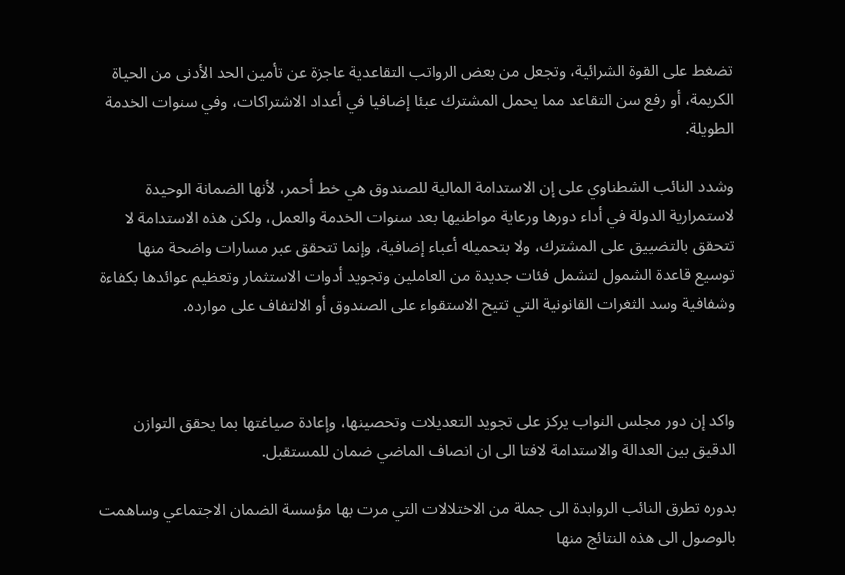تضغط على القوة الشرائية، وتجعل من بعض الرواتب التقاعدية عاجزة عن تأمين الحد الأدنى من الحياة الكريمة، أو رفع سن التقاعد مما يحمل المشترك عبئا إضافيا في أعداد الاشتراكات، وفي سنوات الخدمة الطويلة.

وشدد النائب الشطناوي على إن الاستدامة المالية للصندوق هي خط أحمر، لأنها الضمانة الوحيدة لاستمرارية الدولة في أداء دورها ورعاية مواطنيها بعد سنوات الخدمة والعمل، ولكن هذه الاستدامة لا تتحقق بالتضييق على المشترك، ولا بتحميله أعباء إضافية، وإنما تتحقق عبر مسارات واضحة منها توسيع قاعدة الشمول لتشمل فئات جديدة من العاملين وتجويد أدوات الاستثمار وتعظيم عوائدها بكفاءة وشفافية وسد الثغرات القانونية التي تتيح الاستقواء على الصندوق أو الالتفاف على موارده.



واكد إن دور مجلس النواب يركز على تجويد التعديلات وتحصينها، وإعادة صياغتها بما يحقق التوازن الدقيق بين العدالة والاستدامة لافتا الى ان انصاف الماضي ضمان للمستقبل.

بدوره تطرق النائب الروابدة الى جملة من الاختلالات التي مرت بها مؤسسة الضمان الاجتماعي وساهمت بالوصول الى هذه النتائج منها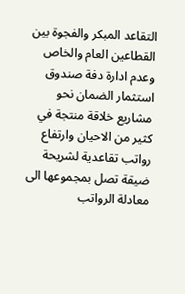التقاعد المبكر والفجوة بين القطاعين العام والخاص وعدم ادارة دفة صندوق استثمار الضمان نحو مشاريع خلاقة منتجة في كثير من الاحيان وارتفاع رواتب تقاعدية لشريحة ضيقة تصل بمجموعها الى معادلة الرواتب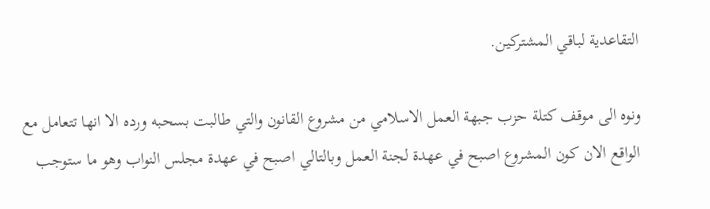التقاعدية لباقي المشتركين.

ونوه الى موقف كتلة حزب جبهة العمل الاسلامي من مشروع القانون والتي طالبت بسحبه ورده الا انها تتعامل مع الواقع الان كون المشروع اصبح في عهدة لجنة العمل وبالتالي اصبح في عهدة مجلس النواب وهو ما ستوجب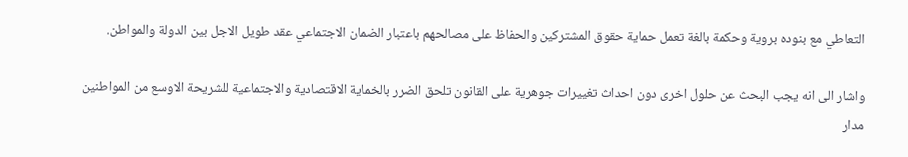التعاطي مع بنوده بروية وحكمة بالغة تعمل حماية حقوق المشتركين والحفاظ على مصالحهم باعتبار الضمان الاجتماعي عقد طويل الاجل بين الدولة والمواطن.

واشار الى انه يجب البحث عن حلول اخرى دون احداث تغييرات جوهرية على القانون تلحق الضرر بالخماية الاقتصادية والاجتماعية للشريحة الاوسع من المواطنين
مدار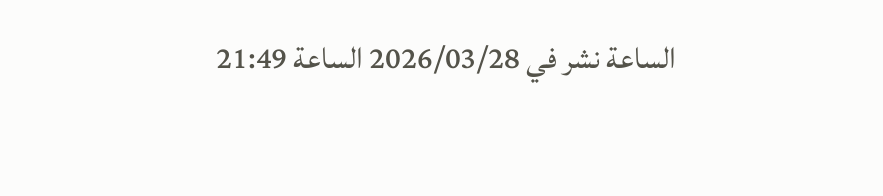الساعة نشر في 2026/03/28 الساعة 21:49